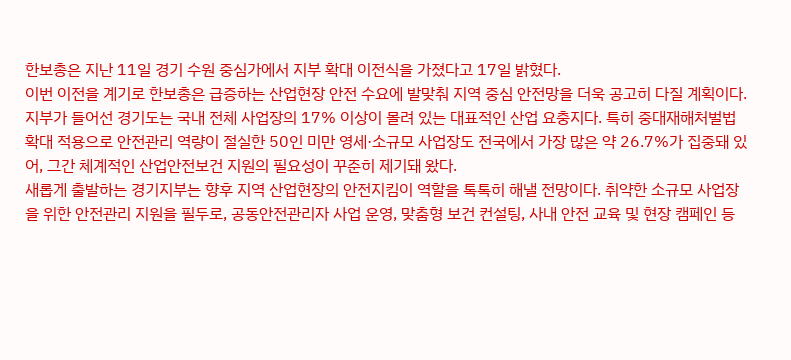한보총은 지난 11일 경기 수원 중심가에서 지부 확대 이전식을 가졌다고 17일 밝혔다.
이번 이전을 계기로 한보총은 급증하는 산업현장 안전 수요에 발맞춰 지역 중심 안전망을 더욱 공고히 다질 계획이다.
지부가 들어선 경기도는 국내 전체 사업장의 17% 이상이 몰려 있는 대표적인 산업 요충지다. 특히 중대재해처벌법 확대 적용으로 안전관리 역량이 절실한 50인 미만 영세·소규모 사업장도 전국에서 가장 많은 약 26.7%가 집중돼 있어, 그간 체계적인 산업안전보건 지원의 필요성이 꾸준히 제기돼 왔다.
새롭게 출발하는 경기지부는 향후 지역 산업현장의 안전지킴이 역할을 톡톡히 해낼 전망이다. 취약한 소규모 사업장을 위한 안전관리 지원을 필두로, 공동안전관리자 사업 운영, 맞춤형 보건 컨설팅, 사내 안전 교육 및 현장 캠페인 등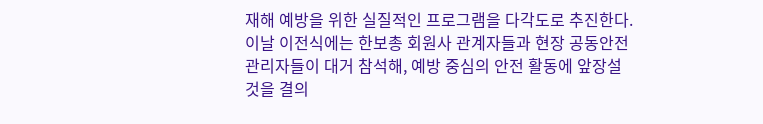재해 예방을 위한 실질적인 프로그램을 다각도로 추진한다.
이날 이전식에는 한보총 회원사 관계자들과 현장 공동안전관리자들이 대거 참석해, 예방 중심의 안전 활동에 앞장설 것을 결의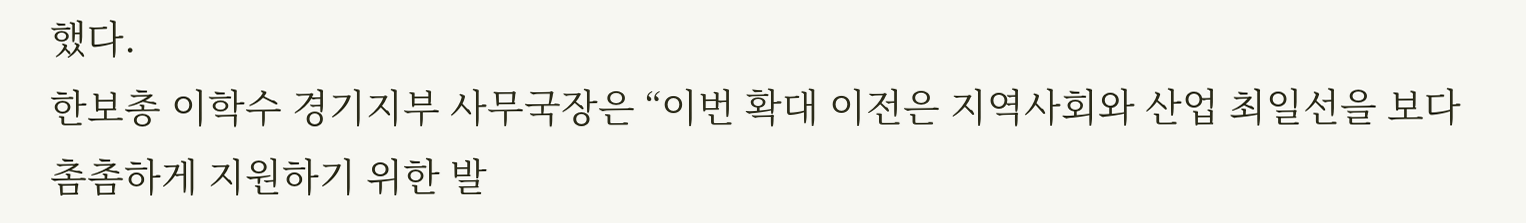했다.
한보총 이학수 경기지부 사무국장은 “이번 확대 이전은 지역사회와 산업 최일선을 보다 촘촘하게 지원하기 위한 발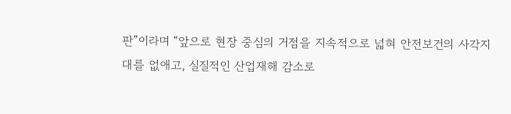판”이라며 “앞으로 현장 중심의 거점을 지속적으로 넓혀 안전보건의 사각지대를 없애고, 실질적인 산업재해 감소로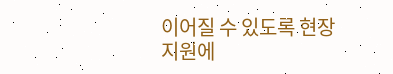이어질 수 있도록 현장 지원에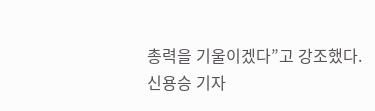총력을 기울이겠다”고 강조했다.
신용승 기자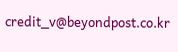credit_v@beyondpost.co.kr